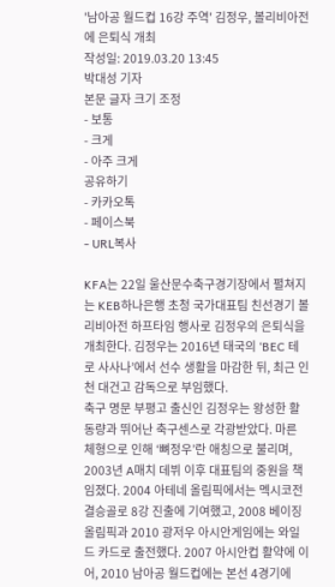'남아공 월드컵 16강 주역' 김정우, 볼리비아전에 은퇴식 개최
작성일: 2019.03.20 13:45
박대성 기자
본문 글자 크기 조정
- 보통
- 크게
- 아주 크게
공유하기
- 카카오톡
- 페이스북
- URL복사

KFA는 22일 울산문수축구경기장에서 펼쳐지는 KEB하나은행 초청 국가대표팀 친선경기 볼리비아전 하프타임 행사로 김정우의 은퇴식을 개최한다. 김정우는 2016년 태국의 ‘BEC 테로 사사나’에서 선수 생활을 마감한 뒤, 최근 인천 대건고 감독으로 부임했다.
축구 명문 부평고 출신인 김정우는 왕성한 활동량과 뛰어난 축구센스로 각광받았다. 마른 체형으로 인해 ‘뼈정우’란 애칭으로 불리며, 2003년 A매치 데뷔 이후 대표팀의 중원을 책임졌다. 2004 아테네 올림픽에서는 멕시코전 결승골로 8강 진출에 기여했고, 2008 베이징 올림픽과 2010 광저우 아시안게임에는 와일드 카드로 출전했다. 2007 아시안컵 활약에 이어, 2010 남아공 월드컵에는 본선 4경기에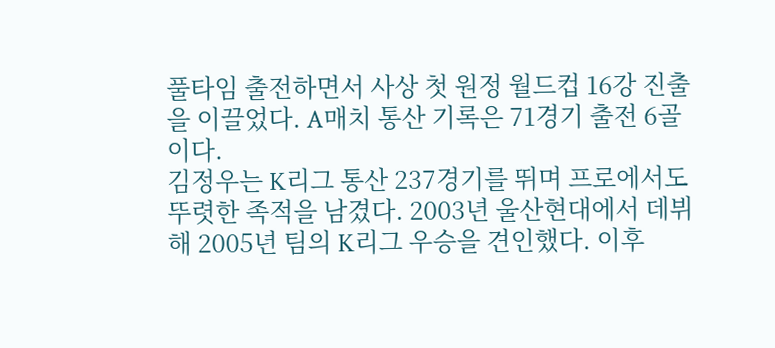풀타임 출전하면서 사상 첫 원정 월드컵 16강 진출을 이끌었다. A매치 통산 기록은 71경기 출전 6골이다.
김정우는 K리그 통산 237경기를 뛰며 프로에서도 뚜렷한 족적을 남겼다. 2003년 울산현대에서 데뷔해 2005년 팀의 K리그 우승을 견인했다. 이후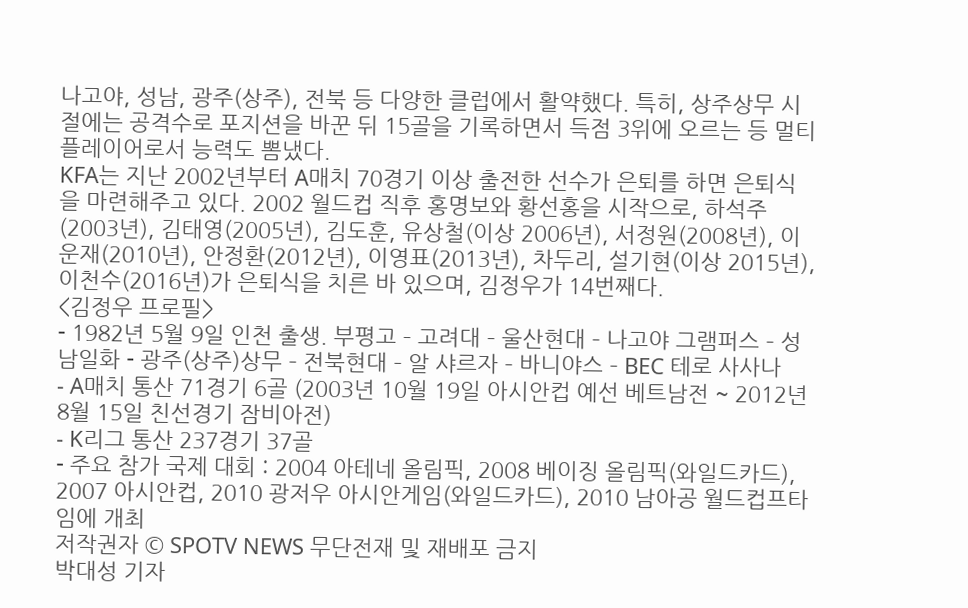나고야, 성남, 광주(상주), 전북 등 다양한 클럽에서 활약했다. 특히, 상주상무 시절에는 공격수로 포지션을 바꾼 뒤 15골을 기록하면서 득점 3위에 오르는 등 멀티플레이어로서 능력도 뽐냈다.
KFA는 지난 2002년부터 A매치 70경기 이상 출전한 선수가 은퇴를 하면 은퇴식을 마련해주고 있다. 2002 월드컵 직후 홍명보와 황선홍을 시작으로, 하석주(2003년), 김태영(2005년), 김도훈, 유상철(이상 2006년), 서정원(2008년), 이운재(2010년), 안정환(2012년), 이영표(2013년), 차두리, 설기현(이상 2015년), 이천수(2016년)가 은퇴식을 치른 바 있으며, 김정우가 14번째다.
<김정우 프로필>
- 1982년 5월 9일 인천 출생. 부평고 – 고려대 – 울산현대 – 나고야 그램퍼스 – 성남일화 - 광주(상주)상무 – 전북현대 – 알 샤르자 – 바니야스 – BEC 테로 사사나
- A매치 통산 71경기 6골 (2003년 10월 19일 아시안컵 예선 베트남전 ~ 2012년 8월 15일 친선경기 잠비아전)
- K리그 통산 237경기 37골
- 주요 참가 국제 대회 : 2004 아테네 올림픽, 2008 베이징 올림픽(와일드카드), 2007 아시안컵, 2010 광저우 아시안게임(와일드카드), 2010 남아공 월드컵프타임에 개최
저작권자 © SPOTV NEWS 무단전재 및 재배포 금지
박대성 기자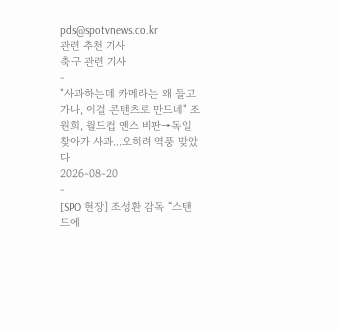pds@spotvnews.co.kr
관련 추천 기사
축구 관련 기사
-
"사과하는데 카메라는 왜 들고 가나, 이걸 콘텐츠로 만드네" 조원희, 월드컵 옌스 비판→독일 찾아가 사과...오히려 역풍 맞았다
2026-08-20
-
[SPO 현장] 조성환 감독 “스탠드에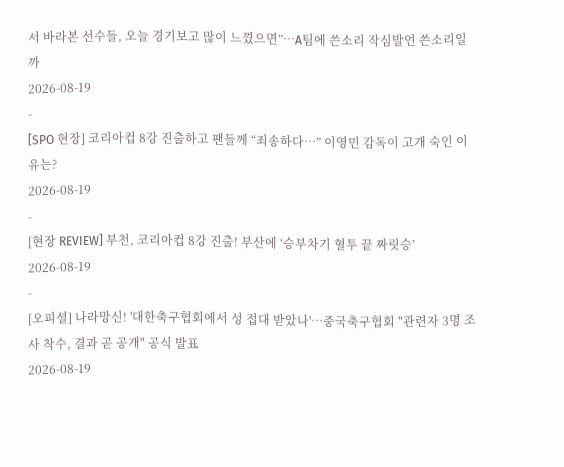서 바라본 선수들, 오늘 경기보고 많이 느꼈으면”…A팀에 쓴소리 작심발언 쓴소리일까
2026-08-19
-
[SPO 현장] 코리아컵 8강 진출하고 팬들께 “죄송하다…” 이영민 감독이 고개 숙인 이유는?
2026-08-19
-
[현장 REVIEW] 부천, 코리아컵 8강 진출! 부산에 ‘승부차기 혈투 끝 짜릿승’
2026-08-19
-
[오피셜] 나라망신! '대한축구협회에서 성 접대 받았나'…중국축구협회 "관련자 3명 조사 착수, 결과 곧 공개" 공식 발표
2026-08-19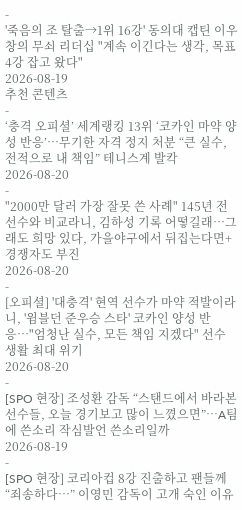-
'죽음의 조 탈출→1위 16강' 동의대 캡틴 이우창의 무쇠 리더십 "계속 이긴다는 생각, 목표 4강 잡고 왔다"
2026-08-19
추천 콘텐츠
-
‘충격 오피셜’ 세계랭킹 13위 ‘코카인 마약 양성 반응’…무기한 자격 정지 처분 “큰 실수, 전적으로 내 책임” 테니스계 발칵
2026-08-20
-
"2000만 달러 가장 잘못 쓴 사례" 145년 전 선수와 비교라니, 김하성 기록 어떻길래…그래도 희망 있다, 가을야구에서 뒤집는다면+경쟁자도 부진
2026-08-20
-
[오피셜] '대충격' 현역 선수가 마약 적발이라니, '윔블던 준우승 스타' 코카인 양성 반응…"엄청난 실수, 모든 책임 지겠다" 선수 생활 최대 위기
2026-08-20
-
[SPO 현장] 조성환 감독 “스탠드에서 바라본 선수들, 오늘 경기보고 많이 느꼈으면”…A팀에 쓴소리 작심발언 쓴소리일까
2026-08-19
-
[SPO 현장] 코리아컵 8강 진출하고 팬들께 “죄송하다…” 이영민 감독이 고개 숙인 이유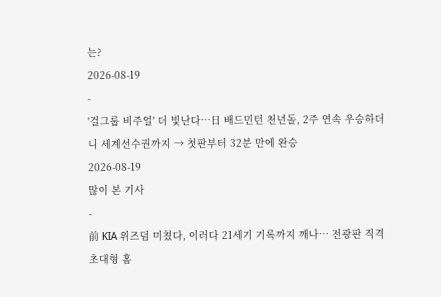는?
2026-08-19
-
'걸그룹 비주얼' 더 빛난다…日 배드민턴 천년돌, 2주 연속 우승하더니 세계선수권까지 → 첫판부터 32분 만에 완승
2026-08-19
많이 본 기사
-
前 KIA 위즈덤 미쳤다, 이러다 21세기 기록까지 깨나… 전광판 직격 초대형 홈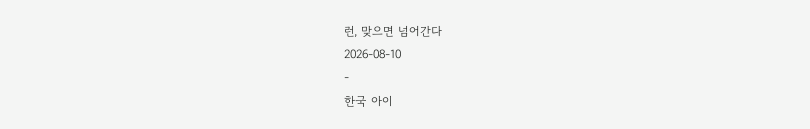런, 맞으면 넘어간다
2026-08-10
-
한국 아이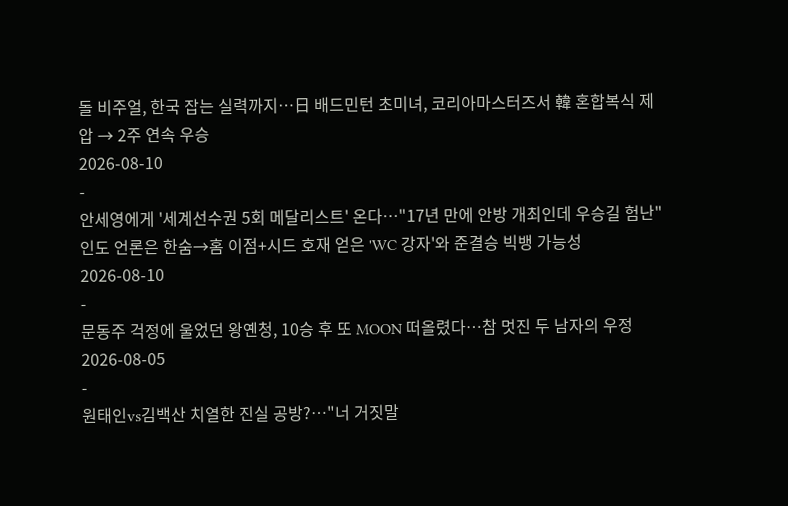돌 비주얼, 한국 잡는 실력까지…日 배드민턴 초미녀, 코리아마스터즈서 韓 혼합복식 제압 → 2주 연속 우승
2026-08-10
-
안세영에게 '세계선수권 5회 메달리스트' 온다…"17년 만에 안방 개최인데 우승길 험난" 인도 언론은 한숨→홈 이점+시드 호재 얻은 'WC 강자'와 준결승 빅뱅 가능성
2026-08-10
-
문동주 걱정에 울었던 왕옌청, 10승 후 또 MOON 떠올렸다…참 멋진 두 남자의 우정
2026-08-05
-
원태인vs김백산 치열한 진실 공방?…"너 거짓말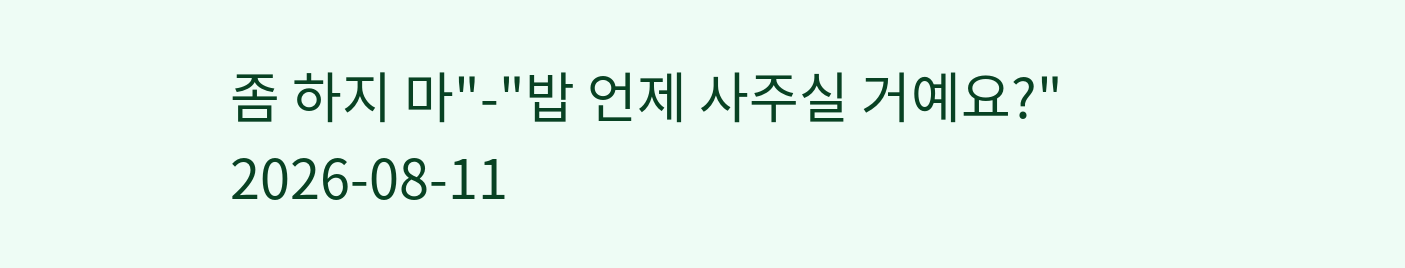좀 하지 마"-"밥 언제 사주실 거예요?"
2026-08-11